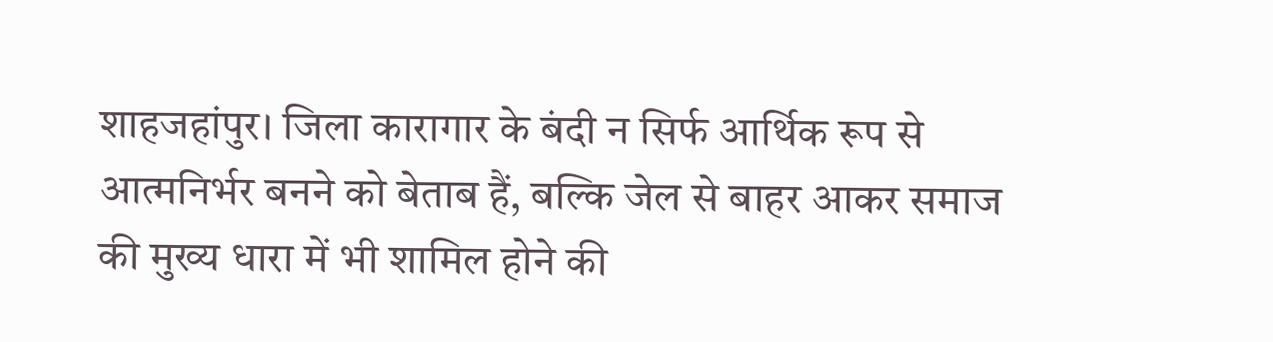शाहजहांपुर। जिला कारागार के बंदी न सिर्फ आर्थिक रूप से आत्मनिर्भर बनने को बेताब हैं, बल्कि जेल से बाहर आकर समाज की मुख्य धारा में भी शामिल होने की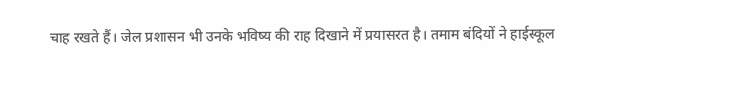चाह रखते हैं। जेल प्रशासन भी उनके भविष्य की राह दिखाने में प्रयासरत है। तमाम बंदियों ने हाईस्कूल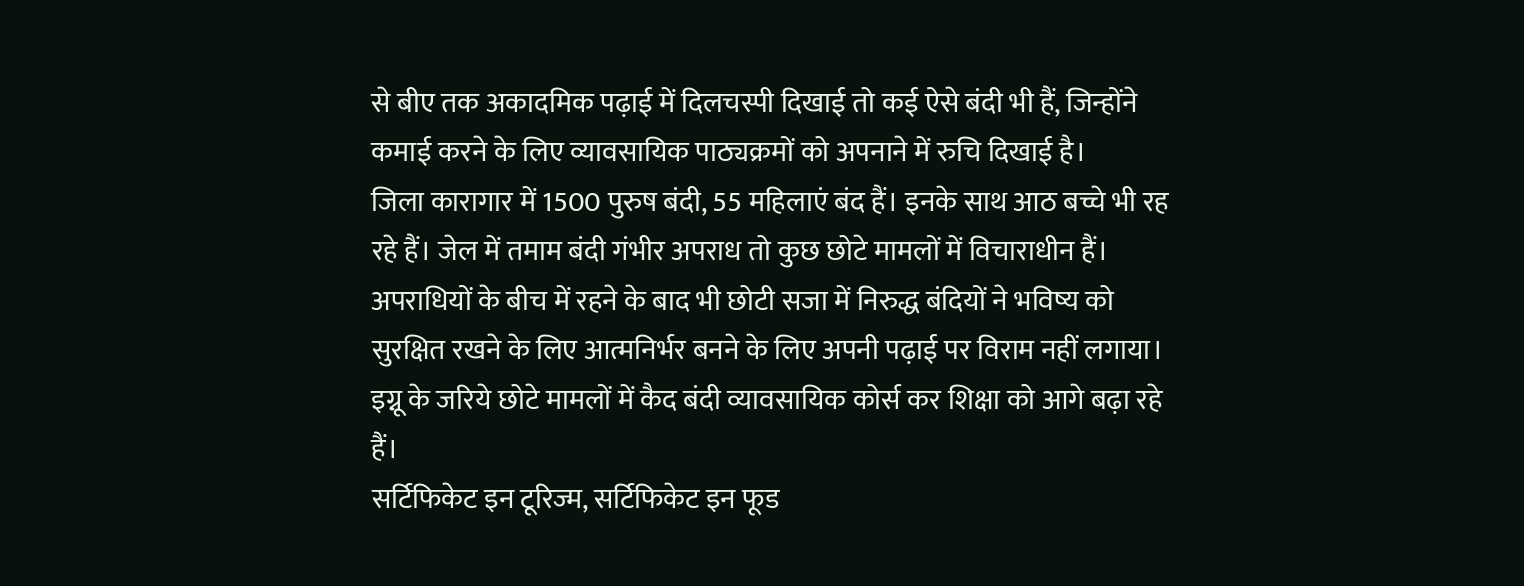से बीए तक अकादमिक पढ़ाई में दिलचस्पी दिखाई तो कई ऐसे बंदी भी हैं, जिन्होंने कमाई करने के लिए व्यावसायिक पाठ्यक्रमों को अपनाने में रुचि दिखाई है।
जिला कारागार में 1500 पुरुष बंदी, 55 महिलाएं बंद हैं। इनके साथ आठ बच्चे भी रह रहे हैं। जेल में तमाम बंदी गंभीर अपराध तो कुछ छोटे मामलों में विचाराधीन हैं। अपराधियों के बीच में रहने के बाद भी छोटी सजा में निरुद्ध बंदियों ने भविष्य को सुरक्षित रखने के लिए आत्मनिर्भर बनने के लिए अपनी पढ़ाई पर विराम नहीं लगाया। इग्नू के जरिये छोटे मामलों में कैद बंदी व्यावसायिक कोर्स कर शिक्षा को आगे बढ़ा रहे हैं।
सर्टिफिकेट इन टूरिज्म, सर्टिफिकेट इन फूड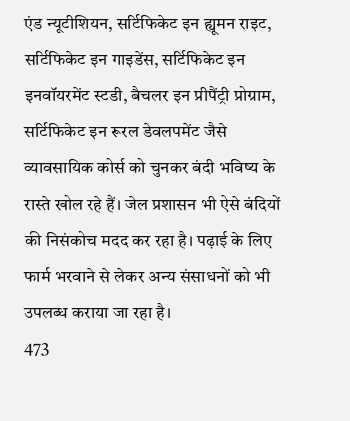एंड न्यूटीशियन, सर्टिफिकेट इन ह्यूमन राइट, सर्टिफिकेट इन गाइडेंस, सर्टिफिकेट इन इनवॉयरमेंट स्टडी, बैचलर इन प्रीपैंट्री प्रोग्राम, सर्टिफिकेट इन रूरल डेवलपमेंट जैसे व्यावसायिक कोर्स को चुनकर बंदी भविष्य के रास्ते खोल रहे हैं। जेल प्रशासन भी ऐसे बंदियों की निसंकोच मदद कर रहा है। पढ़ाई के लिए फार्म भरवाने से लेकर अन्य संसाधनों को भी उपलब्ध कराया जा रहा है।
473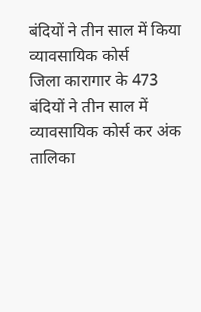बंदियों ने तीन साल में किया व्यावसायिक कोर्स
जिला कारागार के 473 बंदियों ने तीन साल में व्यावसायिक कोर्स कर अंक तालिका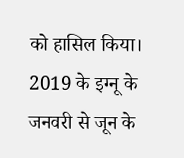को हासिल किया। 2019 के इग्नू के जनवरी से जून के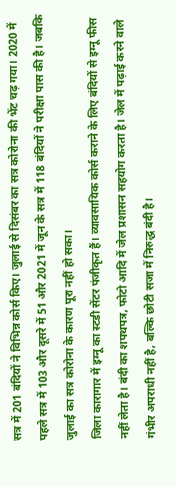सत्र में 201 बंदियों ने विभिन्न कोर्स किए। जुलाई से दिसंबर का सत्र कोरोना की भेंट चढ़ गया। 2020 में पहले सत्र में 103 और दूसरे में 51 और 2021 में जून के सत्र में 118 बंदियों ने परीक्षा पास की है। जबकि जुलाई का सत्र कोरोना के कारण पूरा नहीं हो सका।
जिला कारागार में इग्नू का स्टडी सेंटर पंजीकृत हैं। व्यावसायिक कोर्स कराने के लिए बंदियों से इग्नू फीस नहीं लेता है। बंदी का शपथपत्र, फोटो आदि में जेल प्रशासन सहयोग करता है। जेल में पढ़ाई करने वाले गंभीर अपराधी नहीं है, बल्कि छोटी सजा में निरुद्ध बंदी है।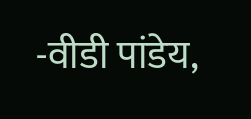-वीडी पांडेय,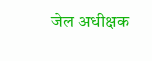जेल अधीक्षक